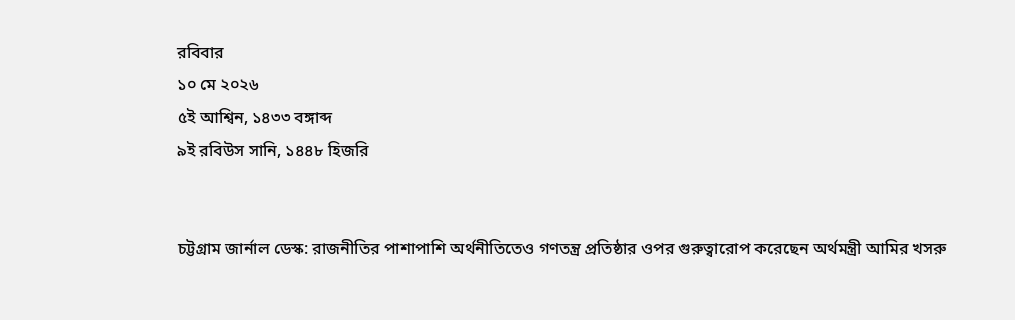রবিবার
১০ মে ২০২৬
৫ই আশ্বিন, ১৪৩৩ বঙ্গাব্দ
৯ই রবিউস সানি, ১৪৪৮ হিজরি


চট্টগ্রাম জার্নাল ডেস্ক: রাজনীতির পাশাপাশি অর্থনীতিতেও গণতন্ত্র প্রতিষ্ঠার ওপর গুরুত্বারোপ করেছেন অর্থমন্ত্রী আমির খসরু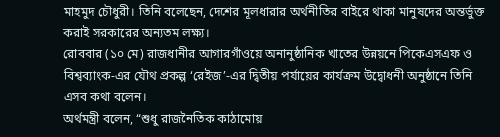মাহমুদ চৌধুরী। তিনি বলেছেন, দেশের মূলধারার অর্থনীতির বাইরে থাকা মানুষদের অন্তর্ভুক্ত করাই সরকারের অন্যতম লক্ষ্য।
রোববার (১০ মে) রাজধানীর আগারগাঁওয়ে অনানুষ্ঠানিক খাতের উন্নয়নে পিকেএসএফ ও বিশ্বব্যাংক-এর যৌথ প্রকল্প ‘রেইজ’-এর দ্বিতীয় পর্যায়ের কার্যক্রম উদ্বোধনী অনুষ্ঠানে তিনি এসব কথা বলেন।
অর্থমন্ত্রী বলেন, “শুধু রাজনৈতিক কাঠামোয়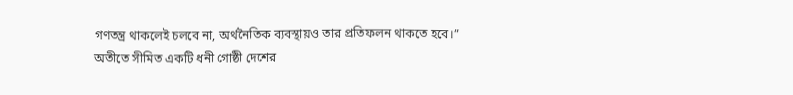গণতন্ত্র থাকলেই চলবে না, অর্থনৈতিক ব্যবস্থায়ও তার প্রতিফলন থাকতে হবে।” অতীতে সীমিত একটি ধনী গোষ্ঠী দেশের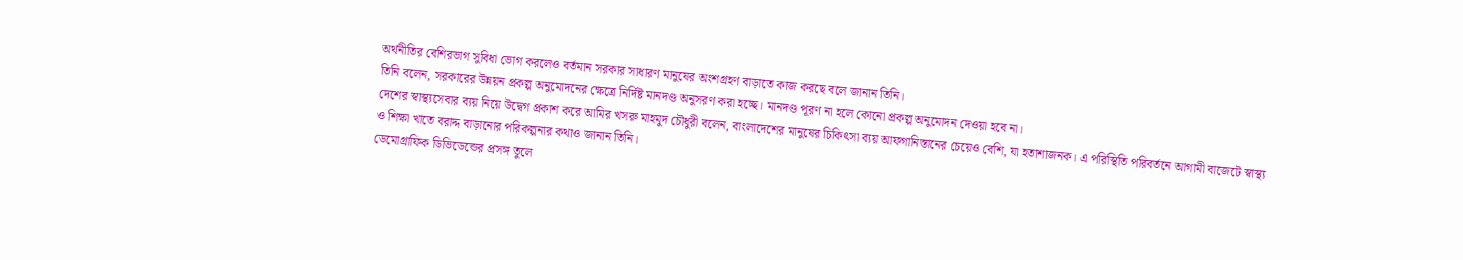অর্থনীতির বেশিরভাগ সুবিধা ভোগ করলেও বর্তমান সরকার সাধারণ মানুষের অংশগ্রহণ বাড়াতে কাজ করছে বলে জানান তিনি।
তিনি বলেন, সরকারের উন্নয়ন প্রকল্প অনুমোদনের ক্ষেত্রে নির্দিষ্ট মানদণ্ড অনুসরণ করা হচ্ছে। মানদণ্ড পূরণ না হলে কোনো প্রকল্প অনুমোদন দেওয়া হবে না।
দেশের স্বাস্থ্যসেবার ব্যয় নিয়ে উদ্বেগ প্রকাশ করে আমির খসরু মাহমুদ চৌধুরী বলেন, বাংলাদেশের মানুষের চিকিৎসা ব্যয় আফগানিস্তানের চেয়েও বেশি, যা হতাশাজনক। এ পরিস্থিতি পরিবর্তনে আগামী বাজেটে স্বাস্থ্য ও শিক্ষা খাতে বরাদ্দ বাড়ানোর পরিকল্পনার কথাও জানান তিনি।
ডেমোগ্রাফিক ডিভিডেন্ডের প্রসঙ্গ তুলে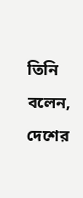তিনি বলেন, দেশের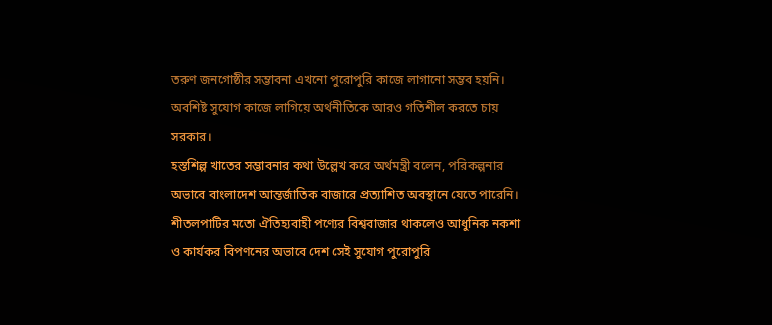তরুণ জনগোষ্ঠীর সম্ভাবনা এখনো পুরোপুরি কাজে লাগানো সম্ভব হয়নি। অবশিষ্ট সুযোগ কাজে লাগিয়ে অর্থনীতিকে আরও গতিশীল করতে চায় সরকার।
হস্তশিল্প খাতের সম্ভাবনার কথা উল্লেখ করে অর্থমন্ত্রী বলেন, পরিকল্পনার অভাবে বাংলাদেশ আন্তর্জাতিক বাজারে প্রত্যাশিত অবস্থানে যেতে পারেনি। শীতলপাটির মতো ঐতিহ্যবাহী পণ্যের বিশ্ববাজার থাকলেও আধুনিক নকশা ও কার্যকর বিপণনের অভাবে দেশ সেই সুযোগ পুরোপুরি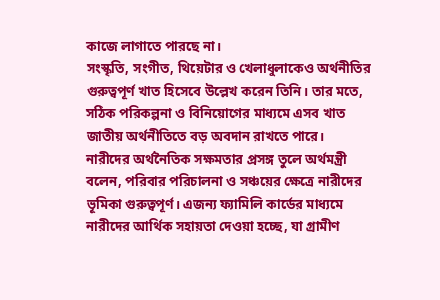কাজে লাগাতে পারছে না।
সংস্কৃতি, সংগীত, থিয়েটার ও খেলাধুলাকেও অর্থনীতির গুরুত্বপূর্ণ খাত হিসেবে উল্লেখ করেন তিনি। তার মতে, সঠিক পরিকল্পনা ও বিনিয়োগের মাধ্যমে এসব খাত জাতীয় অর্থনীতিতে বড় অবদান রাখতে পারে।
নারীদের অর্থনৈতিক সক্ষমতার প্রসঙ্গ তুলে অর্থমন্ত্রী বলেন, পরিবার পরিচালনা ও সঞ্চয়ের ক্ষেত্রে নারীদের ভূমিকা গুরুত্বপূর্ণ। এজন্য ফ্যামিলি কার্ডের মাধ্যমে নারীদের আর্থিক সহায়তা দেওয়া হচ্ছে, যা গ্রামীণ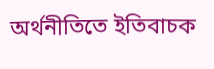অর্থনীতিতে ইতিবাচক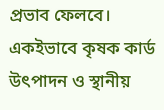প্রভাব ফেলবে। একইভাবে কৃষক কার্ড উৎপাদন ও স্থানীয়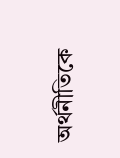অর্থনীতিকে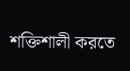শক্তিশালী করতে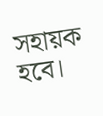সহায়ক হবে।